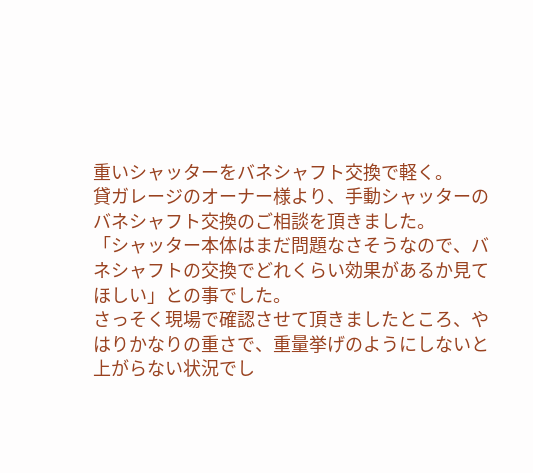重いシャッターをバネシャフト交換で軽く。
貸ガレージのオーナー様より、手動シャッターのバネシャフト交換のご相談を頂きました。
「シャッター本体はまだ問題なさそうなので、バネシャフトの交換でどれくらい効果があるか見てほしい」との事でした。
さっそく現場で確認させて頂きましたところ、やはりかなりの重さで、重量挙げのようにしないと上がらない状況でし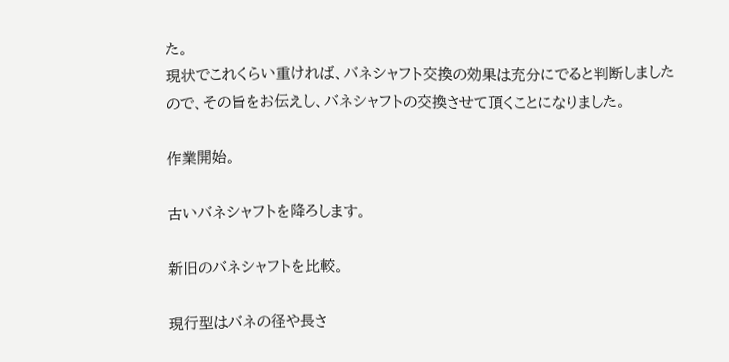た。
現状でこれくらい重ければ、バネシャフト交換の効果は充分にでると判断しましたので、その旨をお伝えし、バネシャフトの交換させて頂くことになりました。

作業開始。

古いバネシャフトを降ろします。

新旧のバネシャフトを比較。

現行型はバネの径や長さ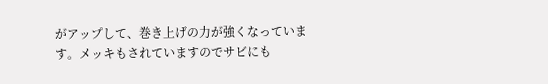がアップして、巻き上げの力が強くなっています。メッキもされていますのでサビにも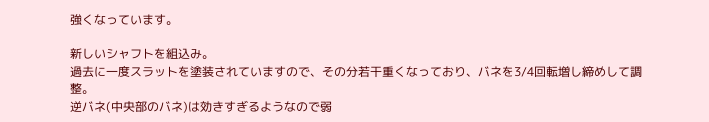強くなっています。

新しいシャフトを組込み。
過去に一度スラットを塗装されていますので、その分若干重くなっており、バネを3/4回転増し締めして調整。
逆バネ(中央部のバネ)は効きすぎるようなので弱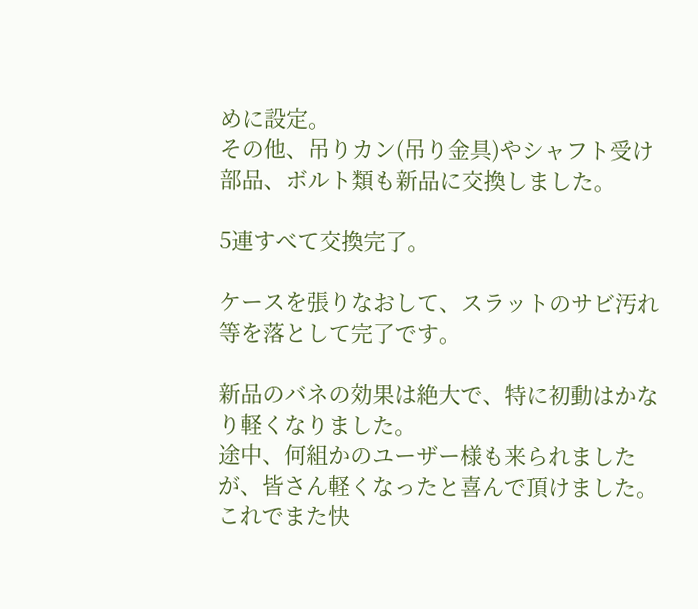めに設定。
その他、吊りカン(吊り金具)やシャフト受け部品、ボルト類も新品に交換しました。

5連すべて交換完了。

ケースを張りなおして、スラットのサビ汚れ等を落として完了です。

新品のバネの効果は絶大で、特に初動はかなり軽くなりました。
途中、何組かのユーザー様も来られましたが、皆さん軽くなったと喜んで頂けました。
これでまた快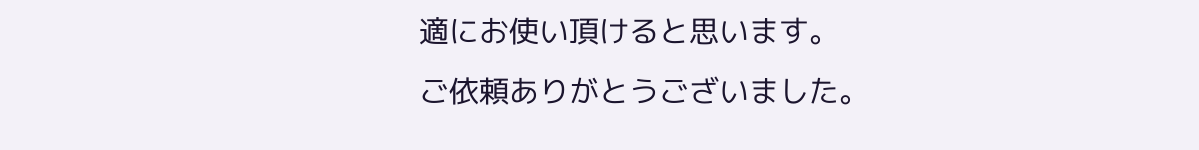適にお使い頂けると思います。
ご依頼ありがとうございました。